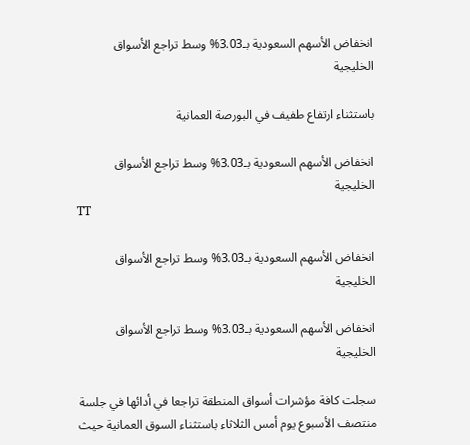انخفاض الأسهم السعودية بـ3.03% وسط تراجع الأسواق الخليجية

باستثناء ارتفاع طفيف في البورصة العمانية

انخفاض الأسهم السعودية بـ3.03% وسط تراجع الأسواق الخليجية
TT

انخفاض الأسهم السعودية بـ3.03% وسط تراجع الأسواق الخليجية

انخفاض الأسهم السعودية بـ3.03% وسط تراجع الأسواق الخليجية

سجلت كافة مؤشرات أسواق المنطقة تراجعا في أدائها في جلسة منتصف الأسبوع يوم أمس الثلاثاء باستثناء السوق العمانية حيث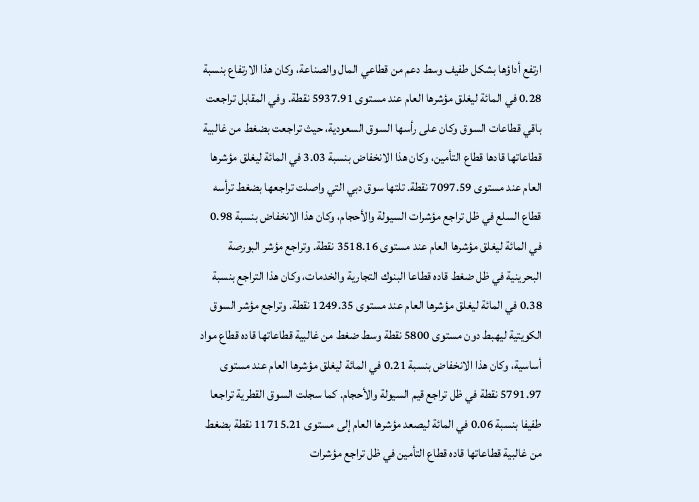ارتفع أداؤها بشكل طفيف وسط دعم من قطاعي المال والصناعة، وكان هذا الارتفاع بنسبة 0.28 في المائة ليغلق مؤشرها العام عند مستوى 5937.91 نقطة. وفي المقابل تراجعت باقي قطاعات السوق وكان على رأسها السوق السعودية، حيث تراجعت بضغط من غالبية قطاعاتها قادها قطاع التأمين، وكان هذا الانخفاض بنسبة 3.03 في المائة ليغلق مؤشرها العام عند مستوى 7097.59 نقطة. تلتها سوق دبي التي واصلت تراجعها بضغط ترأسه قطاع السلع في ظل تراجع مؤشرات السيولة والأحجام، وكان هذا الانخفاض بنسبة 0.98 في المائة ليغلق مؤشرها العام عند مستوى 3518.16 نقطة. وتراجع مؤشر البورصة البحرينية في ظل ضغط قاده قطاعا البنوك التجارية والخدمات، وكان هذا التراجع بنسبة 0.38 في المائة ليغلق مؤشرها العام عند مستوى 1249.35 نقطة. وتراجع مؤشر السوق الكويتية ليهبط دون مستوى 5800 نقطة وسط ضغط من غالبية قطاعاتها قاده قطاع مواد أساسية، وكان هذا الانخفاض بنسبة 0.21 في المائة ليغلق مؤشرها العام عند مستوى 5791.97 نقطة في ظل تراجع قيم السيولة والأحجام. كما سجلت السوق القطرية تراجعا طفيفا بنسبة 0.06 في المائة ليصعد مؤشرها العام إلى مستوى 11715.21 نقطة بضغط من غالبية قطاعاتها قاده قطاع التأمين في ظل تراجع مؤشرات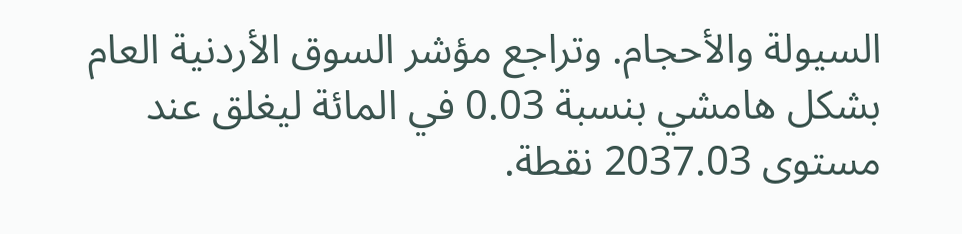السيولة والأحجام. وتراجع مؤشر السوق الأردنية العام بشكل هامشي بنسبة 0.03 في المائة ليغلق عند مستوى 2037.03 نقطة.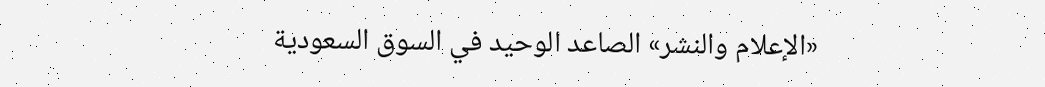«الإعلام والنشر» الصاعد الوحيد في السوق السعودية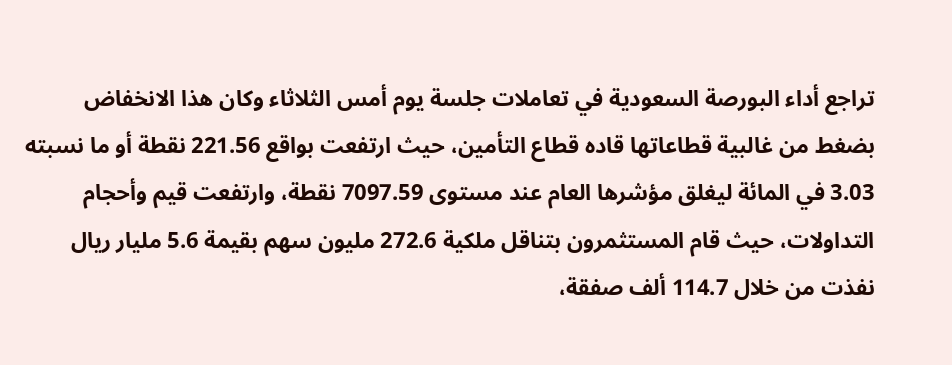تراجع أداء البورصة السعودية في تعاملات جلسة يوم أمس الثلاثاء وكان هذا الانخفاض بضغط من غالبية قطاعاتها قاده قطاع التأمين، حيث ارتفعت بواقع 221.56 نقطة أو ما نسبته 3.03 في المائة ليغلق مؤشرها العام عند مستوى 7097.59 نقطة، وارتفعت قيم وأحجام التداولات، حيث قام المستثمرون بتناقل ملكية 272.6 مليون سهم بقيمة 5.6 مليار ريال نفذت من خلال 114.7 ألف صفقة،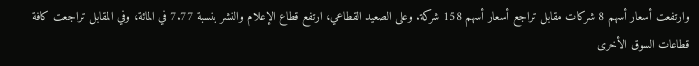وارتفعت أسعار أسهم 8 شركات مقابل تراجع أسعار أسهم 158 شركة. وعلى الصعيد القطاعي، ارتفع قطاع الإعلام والنشر بنسبة 7.77 في المائة، وفي المقابل تراجعت كافة قطاعات السوق الأخرى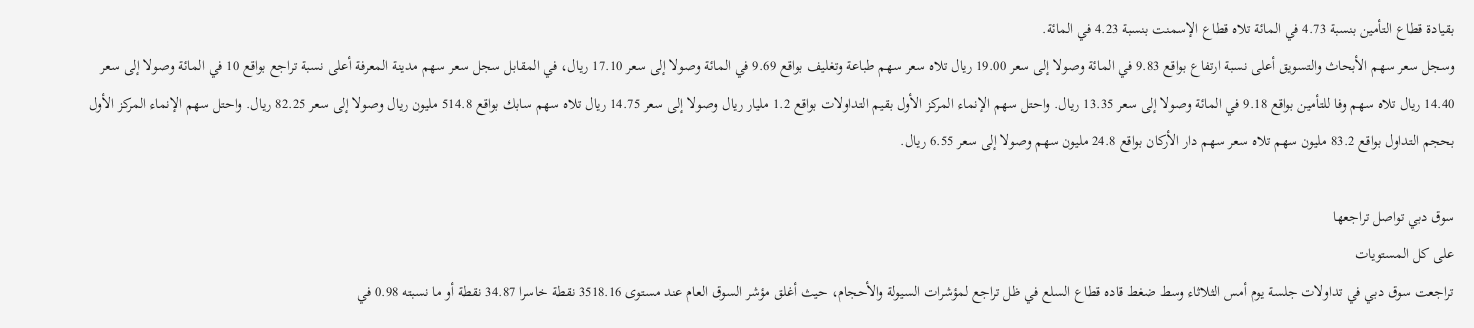بقيادة قطاع التأمين بنسبة 4.73 في المائة تلاه قطاع الإسمنت بنسبة 4.23 في المائة.
وسجل سعر سهم الأبحاث والتسويق أعلى نسبة ارتفاع بواقع 9.83 في المائة وصولا إلى سعر 19.00 ريال تلاه سعر سهم طباعة وتغليف بواقع 9.69 في المائة وصولا إلى سعر 17.10 ريال، في المقابل سجل سعر سهم مدينة المعرفة أعلى نسبة تراجع بواقع 10 في المائة وصولا إلى سعر 14.40 ريال تلاه سهم وفا للتأمين بواقع 9.18 في المائة وصولا إلى سعر 13.35 ريال. واحتل سهم الإنماء المركز الأول بقيم التداولات بواقع 1.2 مليار ريال وصولا إلى سعر 14.75 ريال تلاه سهم سابك بواقع 514.8 مليون ريال وصولا إلى سعر 82.25 ريال. واحتل سهم الإنماء المركز الأول بحجم التداول بواقع 83.2 مليون سهم تلاه سعر سهم دار الأركان بواقع 24.8 مليون سهم وصولا إلى سعر 6.55 ريال.

سوق دبي تواصل تراجعها
على كل المستويات
تراجعت سوق دبي في تداولات جلسة يوم أمس الثلاثاء وسط ضغط قاده قطاع السلع في ظل تراجع لمؤشرات السيولة والأحجام، حيث أغلق مؤشر السوق العام عند مستوى 3518.16 نقطة خاسرا 34.87 نقطة أو ما نسبته 0.98 في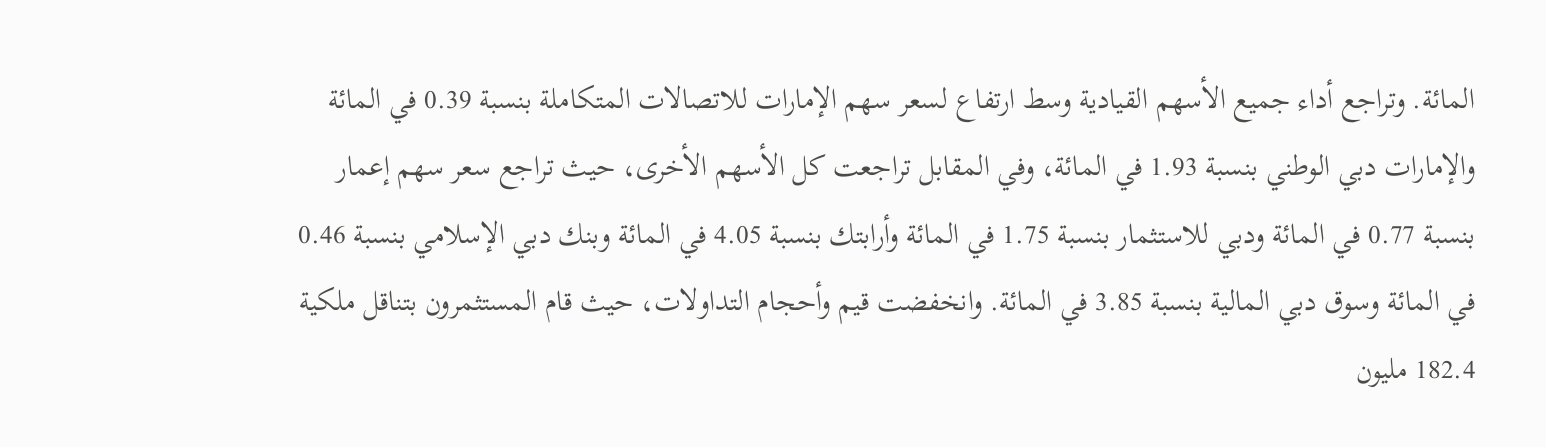المائة. وتراجع أداء جميع الأسهم القيادية وسط ارتفاع لسعر سهم الإمارات للاتصالات المتكاملة بنسبة 0.39 في المائة والإمارات دبي الوطني بنسبة 1.93 في المائة، وفي المقابل تراجعت كل الأسهم الأخرى، حيث تراجع سعر سهم إعمار بنسبة 0.77 في المائة ودبي للاستثمار بنسبة 1.75 في المائة وأرابتك بنسبة 4.05 في المائة وبنك دبي الإسلامي بنسبة 0.46 في المائة وسوق دبي المالية بنسبة 3.85 في المائة. وانخفضت قيم وأحجام التداولات، حيث قام المستثمرون بتناقل ملكية 182.4 مليون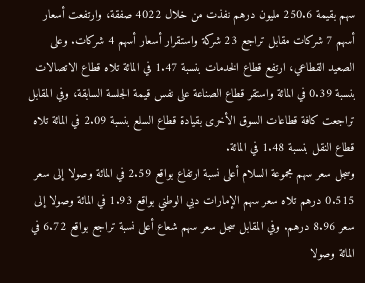سهم بقيمة 250.6 مليون درهم نفذت من خلال 4022 صفقة، وارتفعت أسعار أسهم 7 شركات مقابل تراجع 23 شركة واستقرار أسعار أسهم 4 شركات. وعلى الصعيد القطاعي، ارتفع قطاع الخدمات بنسبة 1.47 في المائة تلاه قطاع الاتصالات بنسبة 0.39 في المائة واستقر قطاع الصناعة على نفس قيمة الجلسة السابقة، وفي المقابل تراجعت كافة قطاعات السوق الأخرى بقيادة قطاع السلع بنسبة 2.09 في المائة تلاه قطاع النقل بنسبة 1.48 في المائة.
وسجل سعر سهم مجموعة السلام أعلى نسبة ارتفاع بواقع 2.59 في المائة وصولا إلى سعر 0.515 درهم تلاه سعر سهم الإمارات دبي الوطني بواقع 1.93 في المائة وصولا إلى سعر 8.96 درهم. وفي المقابل سجل سعر سهم شعاع أعلى نسبة تراجع بواقع 6.72 في المائة وصولا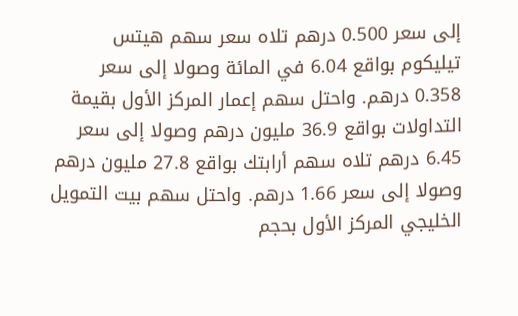إلى سعر 0.500 درهم تلاه سعر سهم هيتس تيليكوم بواقع 6.04 في المائة وصولا إلى سعر 0.358 درهم. واحتل سهم إعمار المركز الأول بقيمة التداولات بواقع 36.9 مليون درهم وصولا إلى سعر 6.45 درهم تلاه سهم أرابتك بواقع 27.8 مليون درهم وصولا إلى سعر 1.66 درهم. واحتل سهم بيت التمويل الخليجي المركز الأول بحجم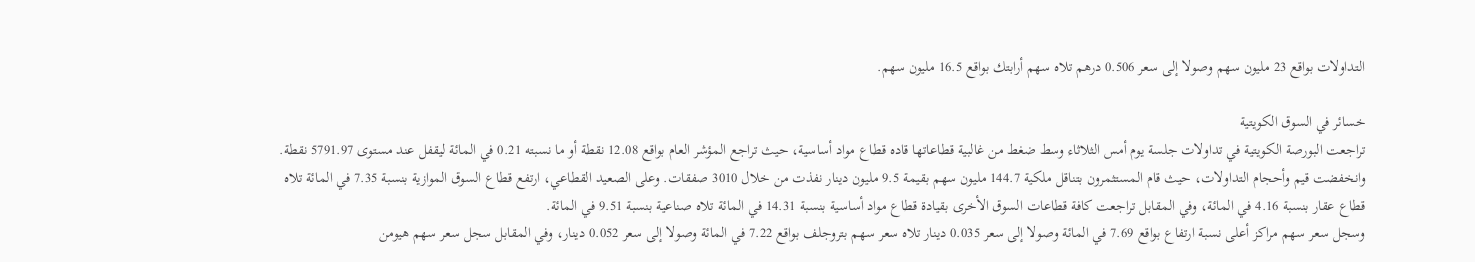التداولات بواقع 23 مليون سهم وصولا إلى سعر 0.506 درهم تلاه سهم أرابتك بواقع 16.5 مليون سهم.

خسائر في السوق الكويتية
تراجعت البورصة الكويتية في تداولات جلسة يوم أمس الثلاثاء وسط ضغط من غالبية قطاعاتها قاده قطاع مواد أساسية، حيث تراجع المؤشر العام بواقع 12.08 نقطة أو ما نسبته 0.21 في المائة ليقفل عند مستوى 5791.97 نقطة. وانخفضت قيم وأحجام التداولات، حيث قام المستثمرون بتناقل ملكية 144.7 مليون سهم بقيمة 9.5 مليون دينار نفذت من خلال 3010 صفقات. وعلى الصعيد القطاعي، ارتفع قطاع السوق الموازية بنسبة 7.35 في المائة تلاه قطاع عقار بنسبة 4.16 في المائة، وفي المقابل تراجعت كافة قطاعات السوق الأخرى بقيادة قطاع مواد أساسية بنسبة 14.31 في المائة تلاه صناعية بنسبة 9.51 في المائة.
وسجل سعر سهم مراكز أعلى نسبة ارتفاع بواقع 7.69 في المائة وصولا إلى سعر 0.035 دينار تلاه سعر سهم بتروجلف بواقع 7.22 في المائة وصولا إلى سعر 0.052 دينار، وفي المقابل سجل سعر سهم هيومن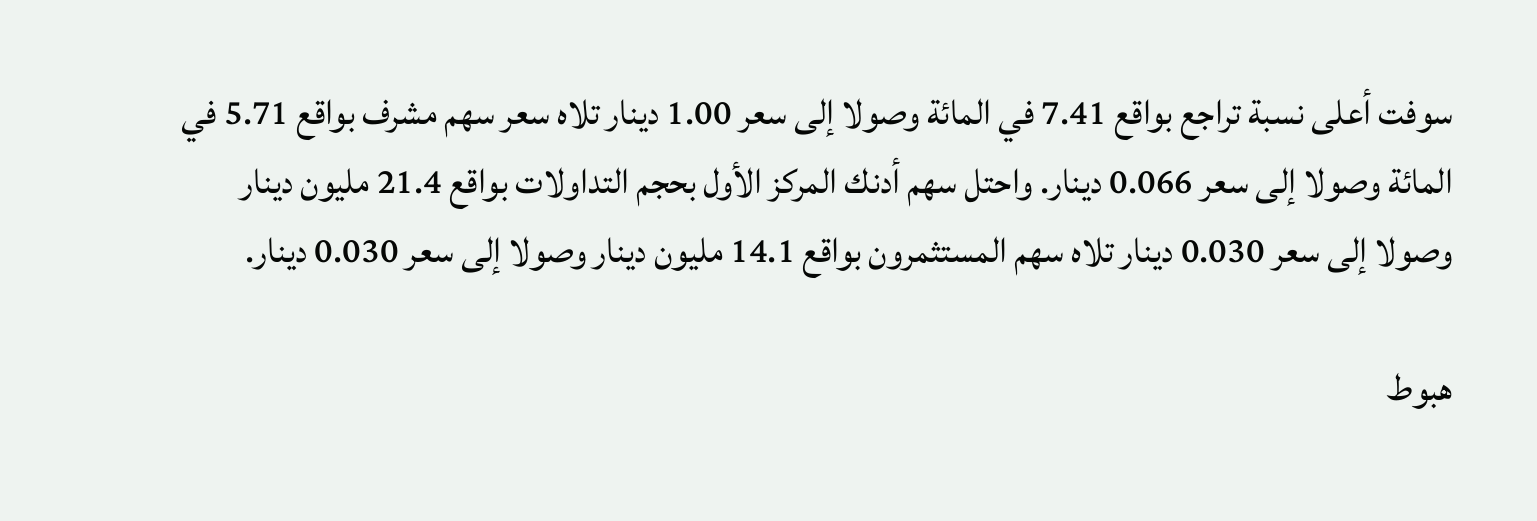سوفت أعلى نسبة تراجع بواقع 7.41 في المائة وصولا إلى سعر 1.00 دينار تلاه سعر سهم مشرف بواقع 5.71 في المائة وصولا إلى سعر 0.066 دينار. واحتل سهم أدنك المركز الأول بحجم التداولات بواقع 21.4 مليون دينار وصولا إلى سعر 0.030 دينار تلاه سهم المستثمرون بواقع 14.1 مليون دينار وصولا إلى سعر 0.030 دينار.

هبوط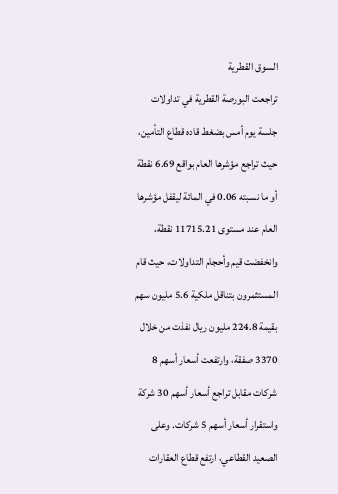السوق القطرية
تراجعت البورصة القطرية في تداولات جلسة يوم أمس بضغط قاده قطاع التأمين، حيث تراجع مؤشرها العام بواقع 6.69 نقطة أو ما نسبته 0.06 في المائة ليقفل مؤشرها العام عند مستوى 11715.21 نقطة، وانخفضت قيم وأحجام التداولات، حيث قام المستثمرون بتناقل ملكية 5.6 مليون سهم بقيمة 224.8 مليون ريال نفذت من خلال 3370 صفقة، وارتفعت أسعار أسهم 8 شركات مقابل تراجع أسعار أسهم 30 شركة واستقرار أسعار أسهم 5 شركات. وعلى الصعيد القطاعي، ارتفع قطاع العقارات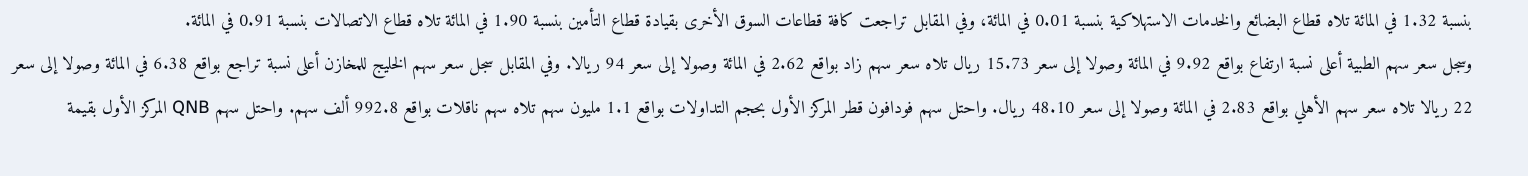بنسبة 1.32 في المائة تلاه قطاع البضائع والخدمات الاستهلاكية بنسبة 0.01 في المائة، وفي المقابل تراجعت كافة قطاعات السوق الأخرى بقيادة قطاع التأمين بنسبة 1.90 في المائة تلاه قطاع الاتصالات بنسبة 0.91 في المائة.
وسجل سعر سهم الطبية أعلى نسبة ارتفاع بواقع 9.92 في المائة وصولا إلى سعر 15.73 ريال تلاه سعر سهم زاد بواقع 2.62 في المائة وصولا إلى سعر 94 ريالا. وفي المقابل سجل سعر سهم الخليج للمخازن أعلى نسبة تراجع بواقع 6.38 في المائة وصولا إلى سعر 22 ريالا تلاه سعر سهم الأهلي بواقع 2.83 في المائة وصولا إلى سعر 48.10 ريال. واحتل سهم فودافون قطر المركز الأول بحجم التداولات بواقع 1.1 مليون سهم تلاه سهم ناقلات بواقع 992.8 ألف سهم. واحتل سهم QNB المركز الأول بقيمة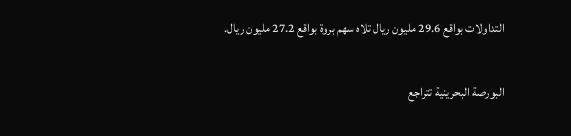التداولات بواقع 29.6 مليون ريال تلاه سهم بروة بواقع 27.2 مليون ريال.

البورصة البحرينية تتراجع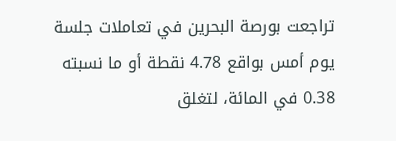تراجعت بورصة البحرين في تعاملات جلسة يوم أمس بواقع 4.78 نقطة أو ما نسبته 0.38 في المائة، لتغلق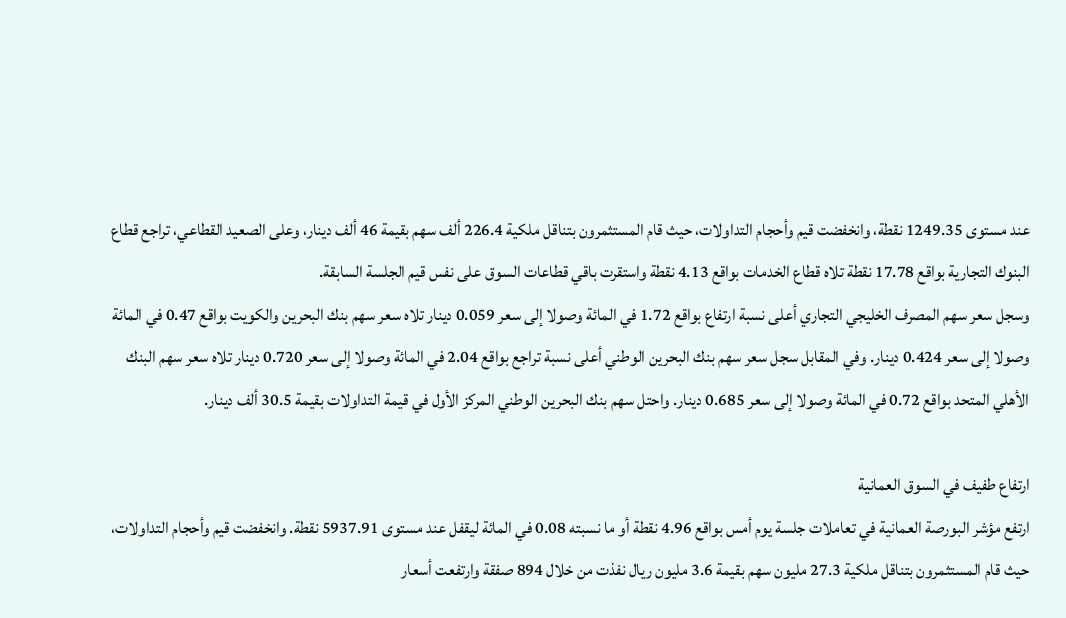عند مستوى 1249.35 نقطة، وانخفضت قيم وأحجام التداولات، حيث قام المستثمرون بتناقل ملكية 226.4 ألف سهم بقيمة 46 ألف دينار، وعلى الصعيد القطاعي، تراجع قطاع البنوك التجارية بواقع 17.78 نقطة تلاه قطاع الخدمات بواقع 4.13 نقطة واستقرت باقي قطاعات السوق على نفس قيم الجلسة السابقة.
وسجل سعر سهم المصرف الخليجي التجاري أعلى نسبة ارتفاع بواقع 1.72 في المائة وصولا إلى سعر 0.059 دينار تلاه سعر سهم بنك البحرين والكويت بواقع 0.47 في المائة وصولا إلى سعر 0.424 دينار. وفي المقابل سجل سعر سهم بنك البحرين الوطني أعلى نسبة تراجع بواقع 2.04 في المائة وصولا إلى سعر 0.720 دينار تلاه سعر سهم البنك الأهلي المتحد بواقع 0.72 في المائة وصولا إلى سعر 0.685 دينار. واحتل سهم بنك البحرين الوطني المركز الأول في قيمة التداولات بقيمة 30.5 ألف دينار.

ارتفاع طفيف في السوق العمانية
ارتفع مؤشر البورصة العمانية في تعاملات جلسة يوم أمس بواقع 4.96 نقطة أو ما نسبته 0.08 في المائة ليقفل عند مستوى 5937.91 نقطة. وانخفضت قيم وأحجام التداولات، حيث قام المستثمرون بتناقل ملكية 27.3 مليون سهم بقيمة 3.6 مليون ريال نفذت من خلال 894 صفقة وارتفعت أسعار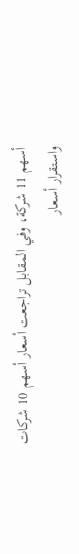أسهم 11 شركة، وفي المقابل تراجعت أسعار أسهم 10 شركات واستقرار أسعار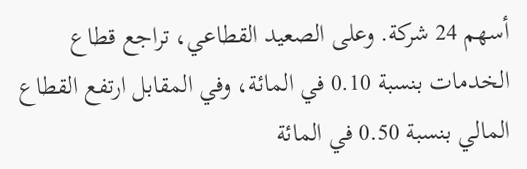أسهم 24 شركة. وعلى الصعيد القطاعي، تراجع قطاع الخدمات بنسبة 0.10 في المائة، وفي المقابل ارتفع القطاع المالي بنسبة 0.50 في المائة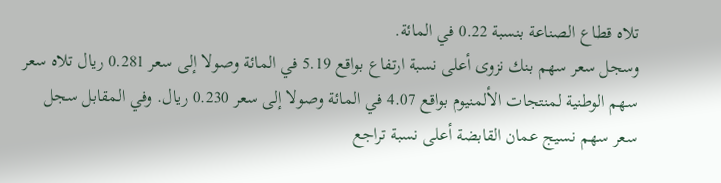تلاه قطاع الصناعة بنسبة 0.22 في المائة.
وسجل سعر سهم بنك نزوى أعلى نسبة ارتفاع بواقع 5.19 في المائة وصولا إلى سعر 0.281 ريال تلاه سعر سهم الوطنية لمنتجات الألمنيوم بواقع 4.07 في المائة وصولا إلى سعر 0.230 ريال. وفي المقابل سجل سعر سهم نسيج عمان القابضة أعلى نسبة تراجع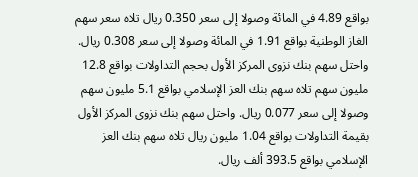بواقع 4.89 في المائة وصولا إلى سعر 0.350 ريال تلاه سعر سهم الغاز الوطنية بواقع 1.91 في المائة وصولا إلى سعر 0.308 ريال. واحتل سهم بنك نزوى المركز الأول بحجم التداولات بواقع 12.8 مليون سهم تلاه سهم بنك العز الإسلامي بواقع 5.1 مليون سهم وصولا إلى سعر 0.077 ريال. واحتل سهم بنك نزوى المركز الأول بقيمة التداولات بواقع 1.04 مليون ريال تلاه سهم بنك العز الإسلامي بواقع 393.5 ألف ريال.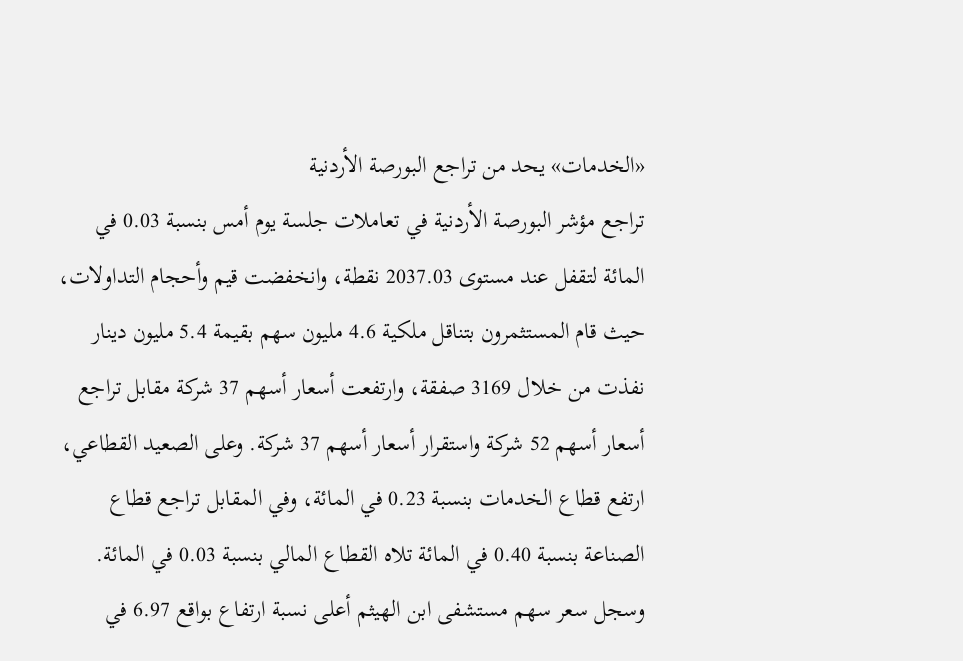«الخدمات» يحد من تراجع البورصة الأردنية
تراجع مؤشر البورصة الأردنية في تعاملات جلسة يوم أمس بنسبة 0.03 في المائة لتقفل عند مستوى 2037.03 نقطة، وانخفضت قيم وأحجام التداولات، حيث قام المستثمرون بتناقل ملكية 4.6 مليون سهم بقيمة 5.4 مليون دينار نفذت من خلال 3169 صفقة، وارتفعت أسعار أسهم 37 شركة مقابل تراجع أسعار أسهم 52 شركة واستقرار أسعار أسهم 37 شركة. وعلى الصعيد القطاعي، ارتفع قطاع الخدمات بنسبة 0.23 في المائة، وفي المقابل تراجع قطاع الصناعة بنسبة 0.40 في المائة تلاه القطاع المالي بنسبة 0.03 في المائة.
وسجل سعر سهم مستشفى ابن الهيثم أعلى نسبة ارتفاع بواقع 6.97 في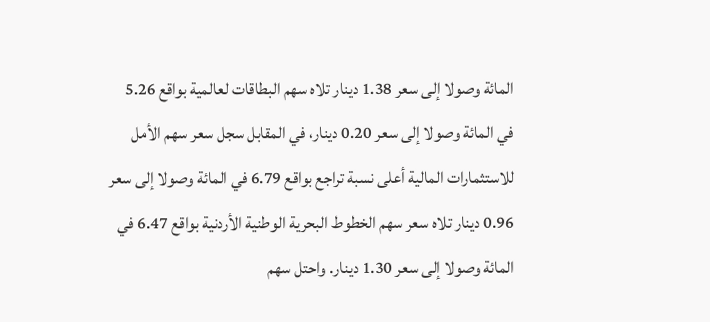المائة وصولا إلى سعر 1.38 دينار تلاه سهم البطاقات لعالمية بواقع 5.26 في المائة وصولا إلى سعر 0.20 دينار، في المقابل سجل سعر سهم الأمل للاستثمارات المالية أعلى نسبة تراجع بواقع 6.79 في المائة وصولا إلى سعر 0.96 دينار تلاه سعر سهم الخطوط البحرية الوطنية الأردنية بواقع 6.47 في المائة وصولا إلى سعر 1.30 دينار. واحتل سهم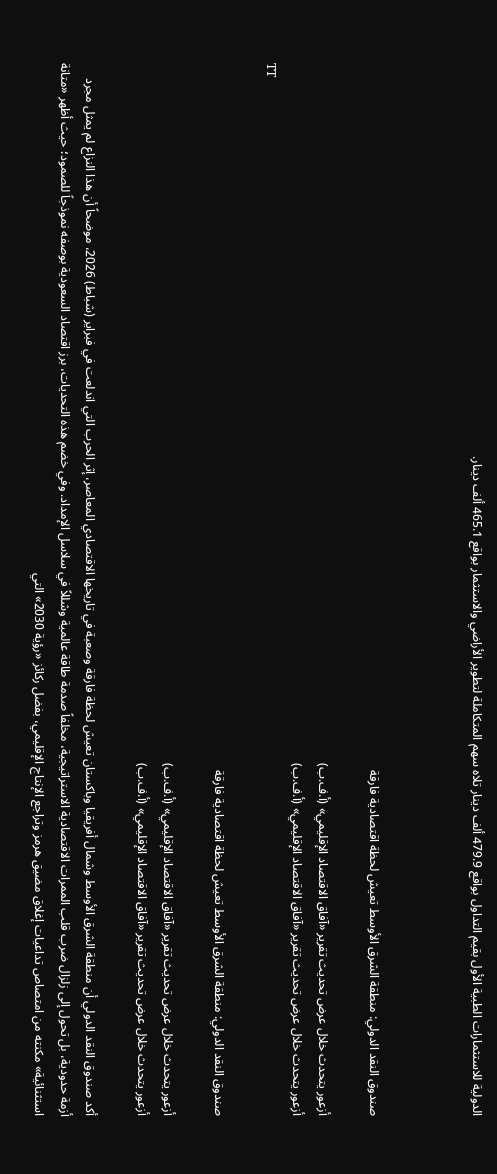الدولية للاستثمارات الطبية الأول بقيم التداول بواقع 479.9 ألف دينار تلاه سهم المتكاملة لتطوير الأراضي والاستثمار بواقع 465.1 ألف دينار.



صندوق النقد الدولي: منطقة الشرق الأوسط تعيش لحظة اقتصادية فارقة

أزعور يتحدث خلال عرض تحديث تقرير «آفاق الاقتصاد الإقليمي» (أ.ف.ب)
أزعور يتحدث خلال عرض تحديث تقرير «آفاق الاقتصاد الإقليمي» (أ.ف.ب)
TT

صندوق النقد الدولي: منطقة الشرق الأوسط تعيش لحظة اقتصادية فارقة

أزعور يتحدث خلال عرض تحديث تقرير «آفاق الاقتصاد الإقليمي» (أ.ف.ب)
أزعور يتحدث خلال عرض تحديث تقرير «آفاق الاقتصاد الإقليمي» (أ.ف.ب)

أكد صندوق النقد الدولي أن منطقة الشرق الأوسط وشمال أفريقيا وباكستان تعيش لحظة فارقة وصعبة في تاريخها الاقتصادي المعاصر، إثر الحرب التي اندلعت في فبراير (شباط) 2026، موضحاً أن هذا النزاع لم يمثل مجرد أزمة حدودية، بل تحول إلى زلزال ضرب قلب الممرات الاقتصادية الاستراتيجية، مخلفاً صدمة طاقة عالمية وشللاً في سلاسل الإمداد. وفي خضم هذه التحديات، برز اقتصاد السعودية بوصفه نموذجاً للصمود؛ حيث أظهر «متانة استثنائية» مكنته من امتصاص تداعيات إغلاق مضيق هرمز وتراجع الإنتاج الإقليمي، بفضل ركائز «رؤية 2030» التي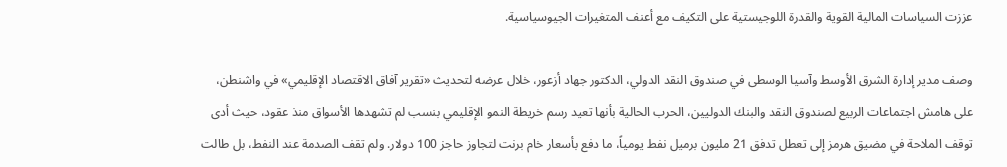عززت السياسات المالية القوية والقدرة اللوجيستية على التكيف مع أعنف المتغيرات الجيوسياسية.

وصف مدير إدارة الشرق الأوسط وآسيا الوسطى في صندوق النقد الدولي، الدكتور جهاد أزعور، خلال عرضه لتحديث «تقرير آفاق الاقتصاد الإقليمي» في واشنطن، على هامش اجتماعات الربيع لصندوق النقد والبنك الدوليين، الحرب الحالية بأنها تعيد رسم خريطة النمو الإقليمي بنسب لم تشهدها الأسواق منذ عقود، حيث أدى توقف الملاحة في مضيق هرمز إلى تعطل تدفق 21 مليون برميل نفط يومياً، ما دفع بأسعار خام برنت لتجاوز حاجز 100 دولار. ولم تقف الصدمة عند النفط، بل طالت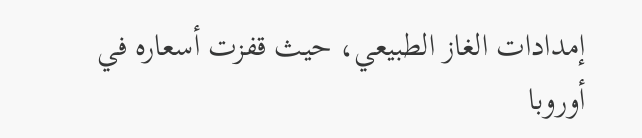إمدادات الغاز الطبيعي، حيث قفزت أسعاره في أوروبا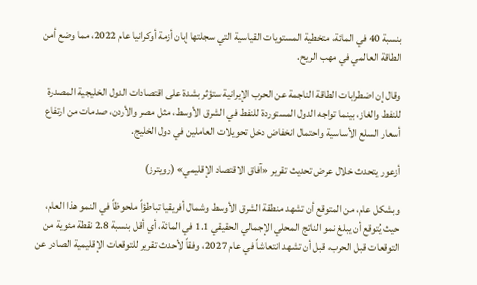بنسبة 40 في المائة، متخطية المستويات القياسية التي سجلتها إبان أزمة أوكرانيا عام 2022، مما وضع أمن الطاقة العالمي في مهب الريح.

وقال إن اضطرابات الطاقة الناجمة عن الحرب الإيرانية ستؤثر بشدة على اقتصادات الدول الخليجية المصدرة للنفط والغاز، بينما تواجه الدول المستوردة للنفط في الشرق الأوسط، مثل مصر والأردن، صدمات من ارتفاع أسعار السلع الأساسية واحتمال انخفاض دخل تحويلات العاملين في دول الخليج.

أزعور يتحدث خلال عرض تحديث تقرير «آفاق الاقتصاد الإقليمي» (رويترز)

وبشكل عام، من المتوقع أن تشهد منطقة الشرق الأوسط وشمال أفريقيا تباطؤاً ملحوظاً في النمو هذا العام، حيث يُتوقع أن يبلغ نمو الناتج المحلي الإجمالي الحقيقي 1.1 في المائة، أي أقل بنسبة 2.8 نقطة مئوية من التوقعات قبل الحرب، قبل أن تشهد انتعاشاً في عام 2027، وفقاً لأحدث تقرير للتوقعات الإقليمية الصادر عن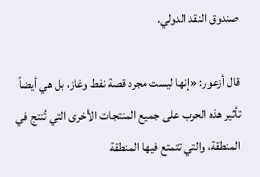صندوق النقد الدولي.

قال أزعور: «إنها ليست مجرد قصة نفط وغاز، بل هي أيضاً تأثير هذه الحرب على جميع المنتجات الأخرى التي تُنتج في المنطقة، والتي تتمتع فيها المنطقة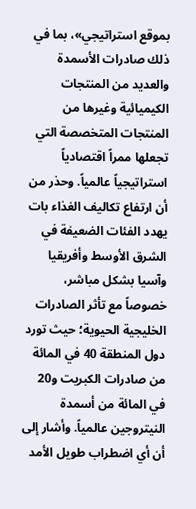بموقع استراتيجي»، بما في ذلك صادرات الأسمدة والعديد من المنتجات الكيميائية وغيرها من المنتجات المتخصصة التي تجعلها ممراً اقتصادياً استراتيجياً عالمياً. وحذر من أن ارتفاع تكاليف الغذاء بات يهدد الفئات الضعيفة في الشرق الأوسط وأفريقيا وآسيا بشكل مباشر، خصوصاً مع تأثر الصادرات الخليجية الحيوية؛ حيث تورد دول المنطقة 40 في المائة من صادرات الكبريت و20 في المائة من أسمدة النيتروجين عالمياً. وأشار إلى أن أي اضطراب طويل الأمد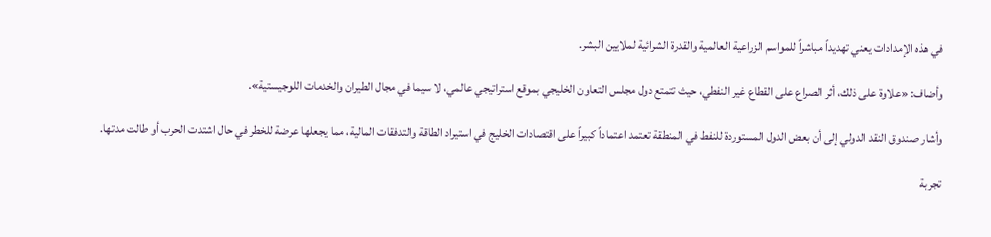في هذه الإمدادات يعني تهديداً مباشراً للمواسم الزراعية العالمية والقدرة الشرائية لملايين البشر.

وأضاف: «علاوة على ذلك، أثر الصراع على القطاع غير النفطي، حيث تتمتع دول مجلس التعاون الخليجي بموقع استراتيجي عالمي، لا سيما في مجال الطيران والخدمات اللوجيستية».

وأشار صندوق النقد الدولي إلى أن بعض الدول المستوردة للنفط في المنطقة تعتمد اعتماداً كبيراً على اقتصادات الخليج في استيراد الطاقة والتدفقات المالية، مما يجعلها عرضة للخطر في حال اشتدت الحرب أو طالت مدتها.

تجربة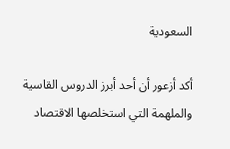السعودية

أكد أزعور أن أحد أبرز الدروس القاسية والملهمة التي استخلصها الاقتصاد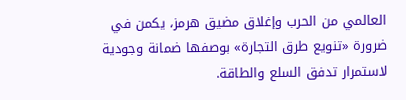العالمي من الحرب وإغلاق مضيق هرمز، يكمن في ضرورة «تنويع طرق التجارة» بوصفها ضمانة وجودية لاستمرار تدفق السلع والطاقة.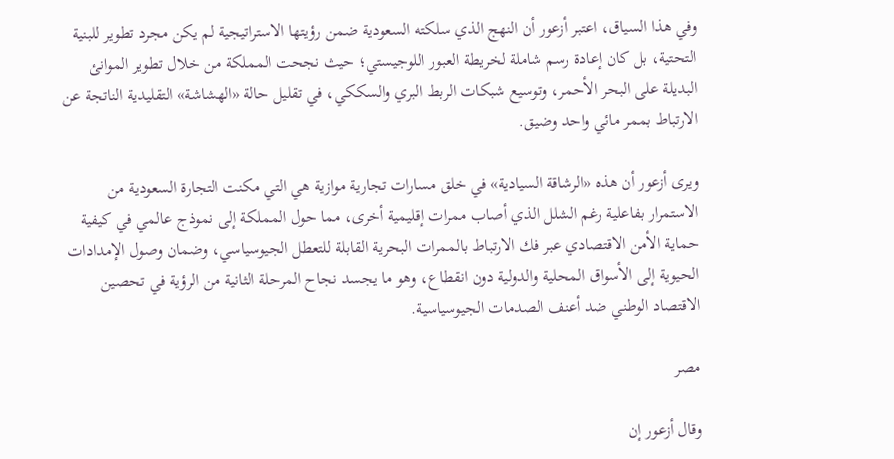وفي هذا السياق، اعتبر أزعور أن النهج الذي سلكته السعودية ضمن رؤيتها الاستراتيجية لم يكن مجرد تطوير للبنية التحتية، بل كان إعادة رسم شاملة لخريطة العبور اللوجيستي؛ حيث نجحت المملكة من خلال تطوير الموانئ البديلة على البحر الأحمر، وتوسيع شبكات الربط البري والسككي، في تقليل حالة «الهشاشة» التقليدية الناتجة عن الارتباط بممر مائي واحد وضيق.

ويرى أزعور أن هذه «الرشاقة السيادية» في خلق مسارات تجارية موازية هي التي مكنت التجارة السعودية من الاستمرار بفاعلية رغم الشلل الذي أصاب ممرات إقليمية أخرى، مما حول المملكة إلى نموذج عالمي في كيفية حماية الأمن الاقتصادي عبر فك الارتباط بالممرات البحرية القابلة للتعطل الجيوسياسي، وضمان وصول الإمدادات الحيوية إلى الأسواق المحلية والدولية دون انقطاع، وهو ما يجسد نجاح المرحلة الثانية من الرؤية في تحصين الاقتصاد الوطني ضد أعنف الصدمات الجيوسياسية.

مصر

وقال أزعور إن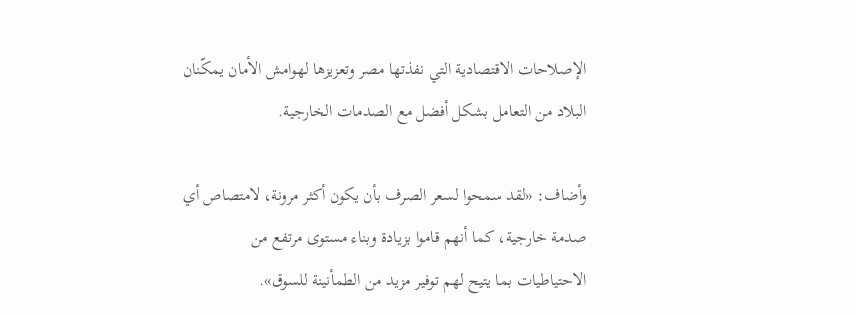الإصلاحات الاقتصادية التي نفذتها مصر وتعزيزها لهوامش الأمان يمكّنان البلاد من التعامل بشكل أفضل مع الصدمات الخارجية.

وأضاف: «لقد سمحوا لسعر الصرف بأن يكون أكثر مرونة، لامتصاص أي صدمة خارجية، كما أنهم قاموا بزيادة وبناء مستوى مرتفع من الاحتياطيات بما يتيح لهم توفير مزيد من الطمأنينة للسوق».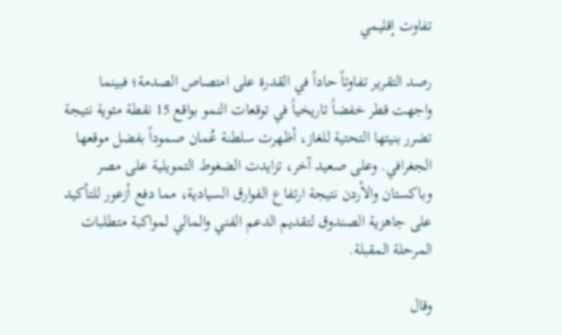تفاوت إقليمي

رصد التقرير تفاوتاً حاداً في القدرة على امتصاص الصدمة؛ فبينما واجهت قطر خفضاً تاريخياً في توقعات النمو بواقع 15 نقطة مئوية نتيجة تضرر بنيتها التحتية للغاز، أظهرت سلطنة عُمان صموداً بفضل موقعها الجغرافي. وعلى صعيد آخر، تزايدت الضغوط التمويلية على مصر وباكستان والأردن نتيجة ارتفاع الفوارق السيادية، مما دفع أزعور للتأكيد على جاهزية الصندوق لتقديم الدعم الفني والمالي لمواكبة متطلبات المرحلة المقبلة.

وقال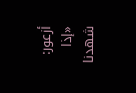أزعور: «إذا شهدنا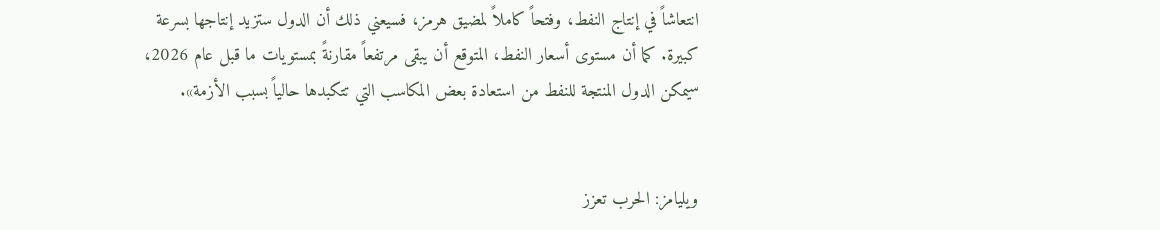انتعاشاً في إنتاج النفط، وفتحاً كاملاً لمضيق هرمز، فسيعني ذلك أن الدول ستزيد إنتاجها بسرعة كبيرة. كما أن مستوى أسعار النفط، المتوقع أن يبقى مرتفعاً مقارنةً بمستويات ما قبل عام 2026، سيمكن الدول المنتجة للنفط من استعادة بعض المكاسب التي تتكبدها حالياً بسبب الأزمة».


ويليامز: الحرب تعزز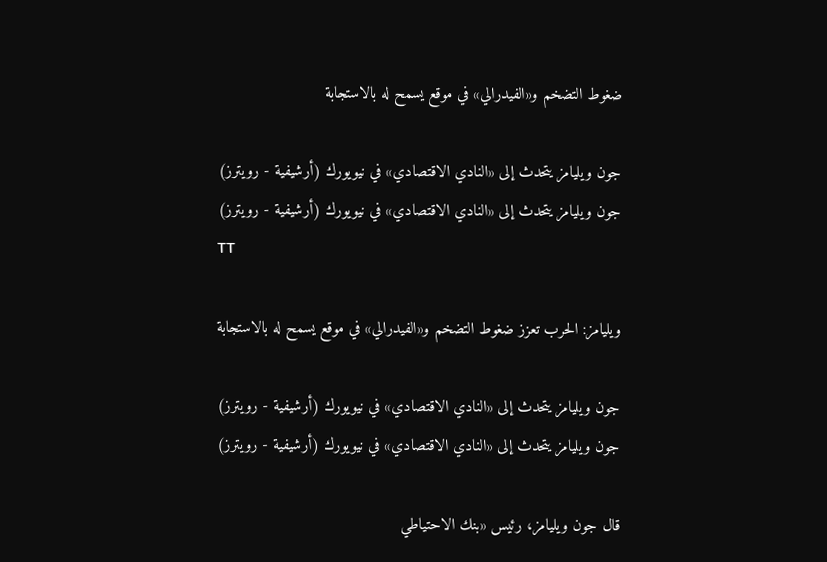ضغوط التضخم و«الفيدرالي» في موقع يسمح له بالاستجابة

جون ويليامز يتحدث إلى «النادي الاقتصادي» في نيويورك (أرشيفية - رويترز)
جون ويليامز يتحدث إلى «النادي الاقتصادي» في نيويورك (أرشيفية - رويترز)
TT

ويليامز: الحرب تعزز ضغوط التضخم و«الفيدرالي» في موقع يسمح له بالاستجابة

جون ويليامز يتحدث إلى «النادي الاقتصادي» في نيويورك (أرشيفية - رويترز)
جون ويليامز يتحدث إلى «النادي الاقتصادي» في نيويورك (أرشيفية - رويترز)

قال جون ويليامز، رئيس «بنك الاحتياطي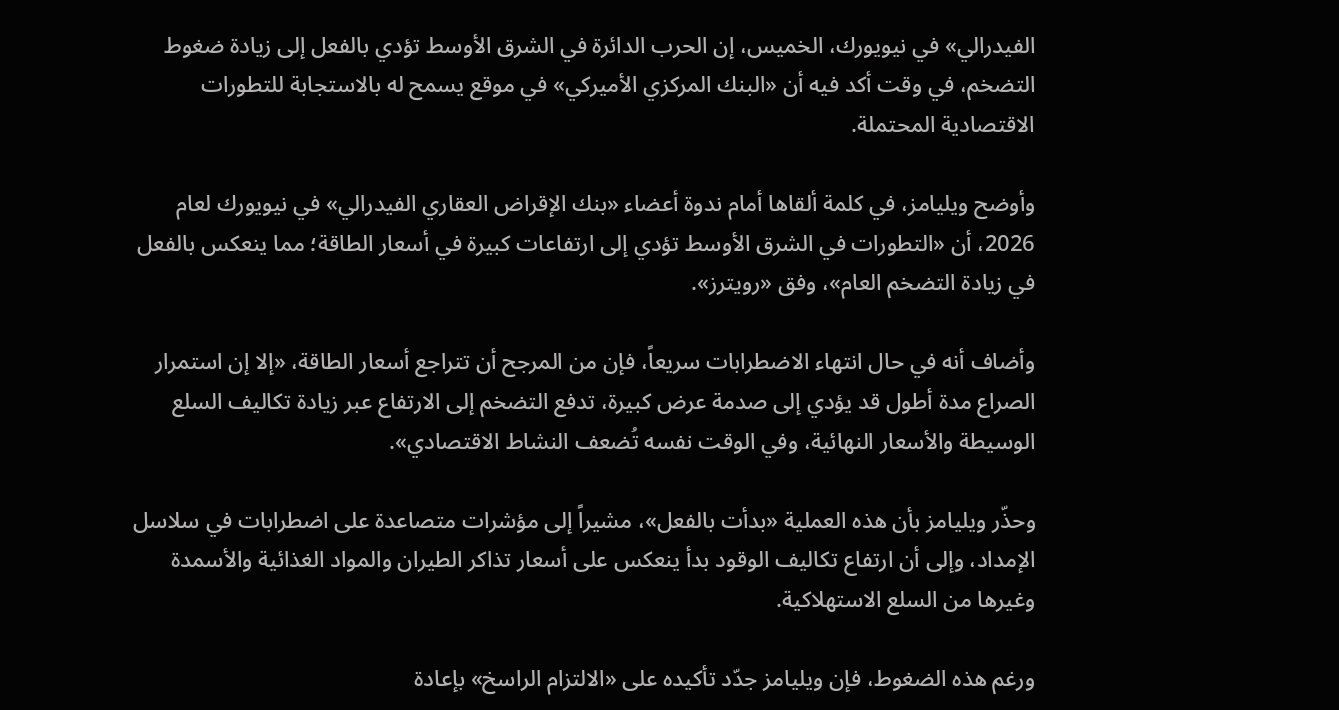الفيدرالي» في نيويورك، الخميس، إن الحرب الدائرة في الشرق الأوسط تؤدي بالفعل إلى زيادة ضغوط التضخم، في وقت أكد فيه أن «البنك المركزي الأميركي» في موقع يسمح له بالاستجابة للتطورات الاقتصادية المحتملة.

وأوضح ويليامز، في كلمة ألقاها أمام ندوة أعضاء «بنك الإقراض العقاري الفيدرالي» في نيويورك لعام 2026، أن «التطورات في الشرق الأوسط تؤدي إلى ارتفاعات كبيرة في أسعار الطاقة؛ مما ينعكس بالفعل في زيادة التضخم العام»، وفق «رويترز».

وأضاف أنه في حال انتهاء الاضطرابات سريعاً، فإن من المرجح أن تتراجع أسعار الطاقة، «إلا إن استمرار الصراع مدة أطول قد يؤدي إلى صدمة عرض كبيرة، تدفع التضخم إلى الارتفاع عبر زيادة تكاليف السلع الوسيطة والأسعار النهائية، وفي الوقت نفسه تُضعف النشاط الاقتصادي».

وحذّر ويليامز بأن هذه العملية «بدأت بالفعل»، مشيراً إلى مؤشرات متصاعدة على اضطرابات في سلاسل الإمداد، وإلى أن ارتفاع تكاليف الوقود بدأ ينعكس على أسعار تذاكر الطيران والمواد الغذائية والأسمدة وغيرها من السلع الاستهلاكية.

ورغم هذه الضغوط، فإن ويليامز جدّد تأكيده على «الالتزام الراسخ» بإعادة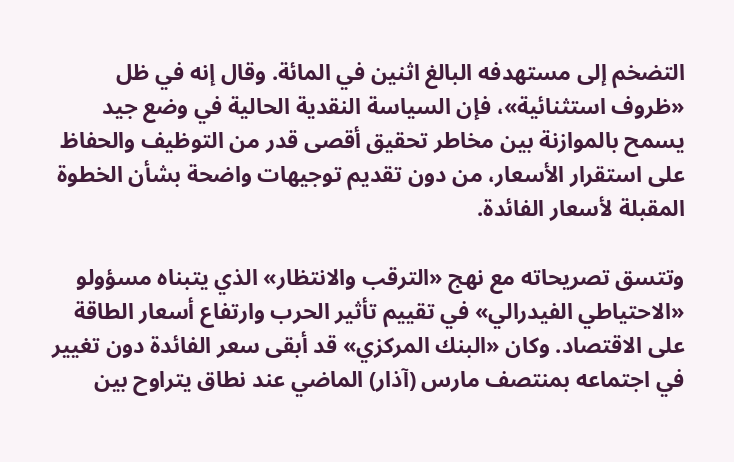التضخم إلى مستهدفه البالغ اثنين في المائة. وقال إنه في ظل «ظروف استثنائية»، فإن السياسة النقدية الحالية في وضع جيد يسمح بالموازنة بين مخاطر تحقيق أقصى قدر من التوظيف والحفاظ على استقرار الأسعار، من دون تقديم توجيهات واضحة بشأن الخطوة المقبلة لأسعار الفائدة.

وتتسق تصريحاته مع نهج «الترقب والانتظار» الذي يتبناه مسؤولو «الاحتياطي الفيدرالي» في تقييم تأثير الحرب وارتفاع أسعار الطاقة على الاقتصاد. وكان «البنك المركزي» قد أبقى سعر الفائدة دون تغيير في اجتماعه بمنتصف مارس (آذار) الماضي عند نطاق يتراوح بين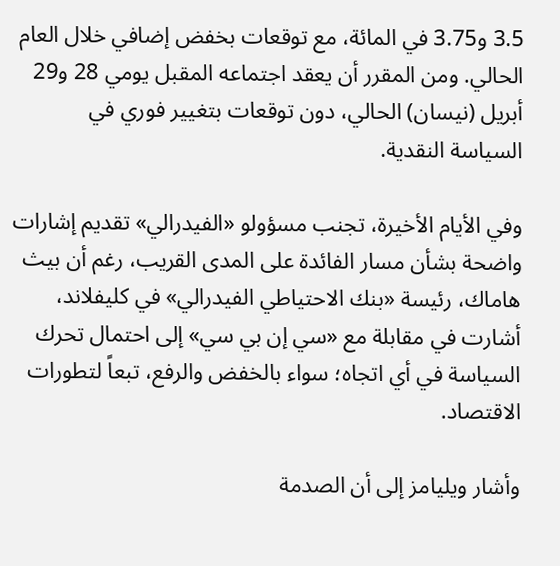3.5 و3.75 في المائة، مع توقعات بخفض إضافي خلال العام الحالي. ومن المقرر أن يعقد اجتماعه المقبل يومي 28 و29 أبريل (نيسان) الحالي، دون توقعات بتغيير فوري في السياسة النقدية.

وفي الأيام الأخيرة، تجنب مسؤولو «الفيدرالي» تقديم إشارات واضحة بشأن مسار الفائدة على المدى القريب، رغم أن بيث هاماك، رئيسة «بنك الاحتياطي الفيدرالي» في كليفلاند، أشارت في مقابلة مع «سي إن بي سي» إلى احتمال تحرك السياسة في أي اتجاه؛ سواء بالخفض والرفع، تبعاً لتطورات الاقتصاد.

وأشار ويليامز إلى أن الصدمة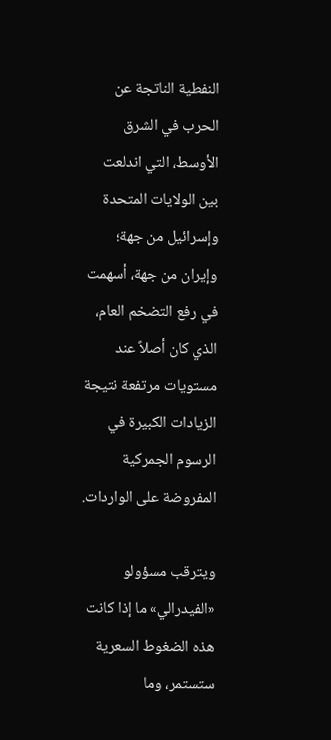النفطية الناتجة عن الحرب في الشرق الأوسط، التي اندلعت بين الولايات المتحدة وإسرائيل من جهة؛ وإيران من جهة، أسهمت في رفع التضخم العام، الذي كان أصلاً عند مستويات مرتفعة نتيجة الزيادات الكبيرة في الرسوم الجمركية المفروضة على الواردات.

ويترقب مسؤولو «الفيدرالي» ما إذا كانت هذه الضغوط السعرية ستستمر، وما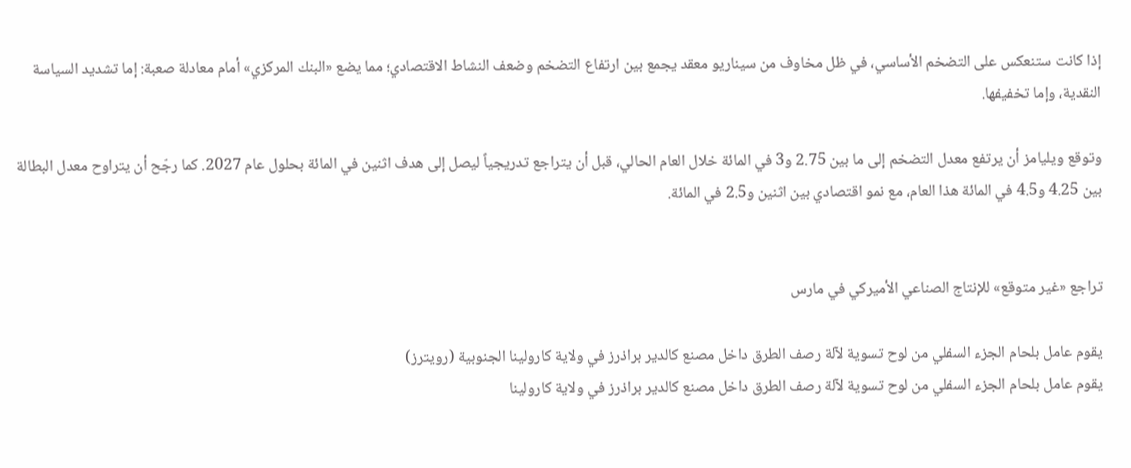إذا كانت ستنعكس على التضخم الأساسي، في ظل مخاوف من سيناريو معقد يجمع بين ارتفاع التضخم وضعف النشاط الاقتصادي؛ مما يضع «البنك المركزي» أمام معادلة صعبة: إما تشديد السياسة النقدية، وإما تخفيفها.

وتوقع ويليامز أن يرتفع معدل التضخم إلى ما بين 2.75 و3 في المائة خلال العام الحالي، قبل أن يتراجع تدريجياً ليصل إلى هدف اثنين في المائة بحلول عام 2027. كما رجّح أن يتراوح معدل البطالة بين 4.25 و4.5 في المائة هذا العام، مع نمو اقتصادي بين اثنين و2.5 في المائة.


تراجع «غير متوقع» للإنتاج الصناعي الأميركي في مارس

يقوم عامل بلحام الجزء السفلي من لوح تسوية لآلة رصف الطرق داخل مصنع كالدير براذرز في ولاية كارولينا الجنوبية (رويترز)
يقوم عامل بلحام الجزء السفلي من لوح تسوية لآلة رصف الطرق داخل مصنع كالدير براذرز في ولاية كارولينا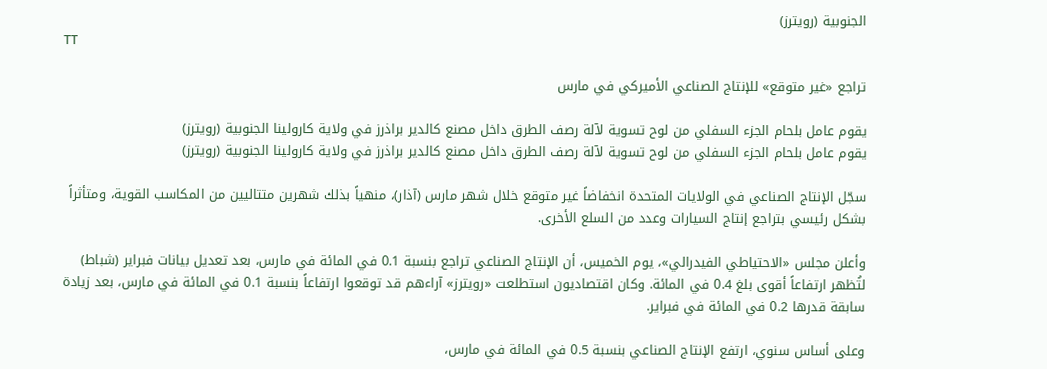الجنوبية (رويترز)
TT

تراجع «غير متوقع» للإنتاج الصناعي الأميركي في مارس

يقوم عامل بلحام الجزء السفلي من لوح تسوية لآلة رصف الطرق داخل مصنع كالدير براذرز في ولاية كارولينا الجنوبية (رويترز)
يقوم عامل بلحام الجزء السفلي من لوح تسوية لآلة رصف الطرق داخل مصنع كالدير براذرز في ولاية كارولينا الجنوبية (رويترز)

سجّل الإنتاج الصناعي في الولايات المتحدة انخفاضاً غير متوقع خلال شهر مارس (آذار)، منهياً بذلك شهرين متتاليين من المكاسب القوية، ومتأثراً بشكل رئيسي بتراجع إنتاج السيارات وعدد من السلع الأخرى.

وأعلن مجلس «الاحتياطي الفيدرالي»، يوم الخميس، أن الإنتاج الصناعي تراجع بنسبة 0.1 في المائة في مارس، بعد تعديل بيانات فبراير (شباط) لتُظهر ارتفاعاً أقوى بلغ 0.4 في المائة. وكان اقتصاديون استطلعت «رويترز» آراءهم قد توقعوا ارتفاعاً بنسبة 0.1 في المائة في مارس، بعد زيادة سابقة قدرها 0.2 في المائة في فبراير.

وعلى أساس سنوي، ارتفع الإنتاج الصناعي بنسبة 0.5 في المائة في مارس،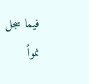فيما سجل نمواً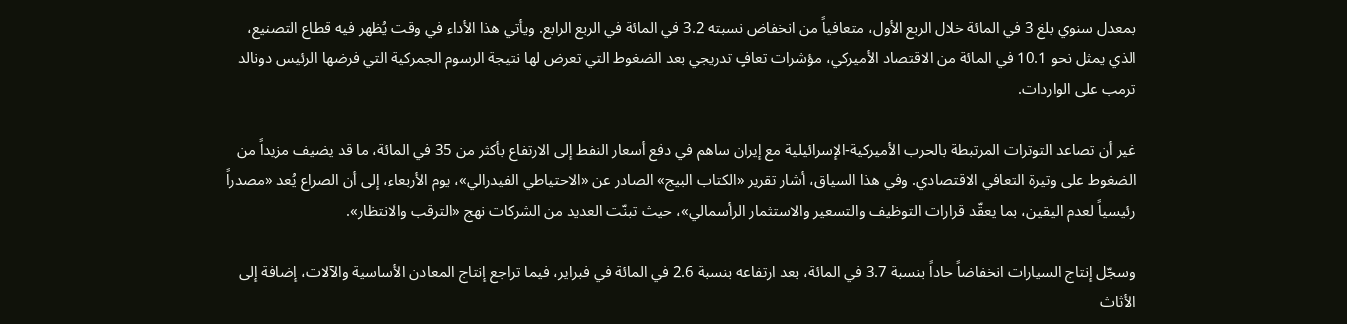بمعدل سنوي بلغ 3 في المائة خلال الربع الأول، متعافياً من انخفاض نسبته 3.2 في المائة في الربع الرابع. ويأتي هذا الأداء في وقت يُظهر فيه قطاع التصنيع، الذي يمثل نحو 10.1 في المائة من الاقتصاد الأميركي، مؤشرات تعافٍ تدريجي بعد الضغوط التي تعرض لها نتيجة الرسوم الجمركية التي فرضها الرئيس دونالد ترمب على الواردات.

غير أن تصاعد التوترات المرتبطة بالحرب الأميركية-الإسرائيلية مع إيران ساهم في دفع أسعار النفط إلى الارتفاع بأكثر من 35 في المائة، ما قد يضيف مزيداً من الضغوط على وتيرة التعافي الاقتصادي. وفي هذا السياق، أشار تقرير «الكتاب البيج» الصادر عن «الاحتياطي الفيدرالي»، يوم الأربعاء، إلى أن الصراع يُعد «مصدراً رئيسياً لعدم اليقين، بما يعقّد قرارات التوظيف والتسعير والاستثمار الرأسمالي»، حيث تبنّت العديد من الشركات نهج «الترقب والانتظار».

وسجّل إنتاج السيارات انخفاضاً حاداً بنسبة 3.7 في المائة، بعد ارتفاعه بنسبة 2.6 في المائة في فبراير، فيما تراجع إنتاج المعادن الأساسية والآلات، إضافة إلى الأثاث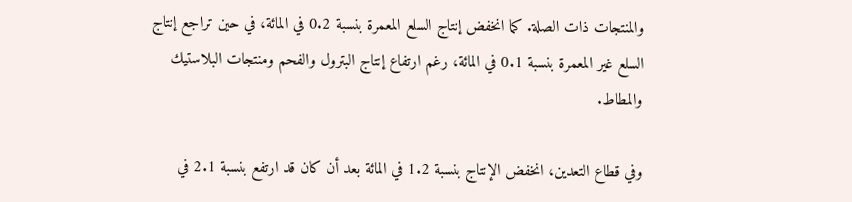والمنتجات ذات الصلة. كما انخفض إنتاج السلع المعمرة بنسبة 0.2 في المائة، في حين تراجع إنتاج السلع غير المعمرة بنسبة 0.1 في المائة، رغم ارتفاع إنتاج البترول والفحم ومنتجات البلاستيك والمطاط.

وفي قطاع التعدين، انخفض الإنتاج بنسبة 1.2 في المائة بعد أن كان قد ارتفع بنسبة 2.1 في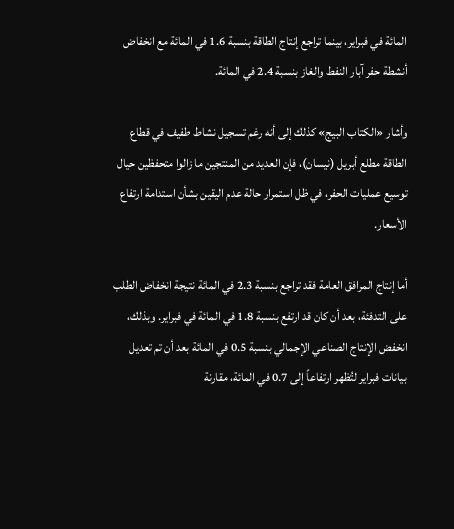المائة في فبراير، بينما تراجع إنتاج الطاقة بنسبة 1.6 في المائة مع انخفاض أنشطة حفر آبار النفط والغاز بنسبة 2.4 في المائة.

وأشار «الكتاب البيج» كذلك إلى أنه رغم تسجيل نشاط طفيف في قطاع الطاقة مطلع أبريل (نيسان)، فإن العديد من المنتجين ما زالوا متحفظين حيال توسيع عمليات الحفر، في ظل استمرار حالة عدم اليقين بشأن استدامة ارتفاع الأسعار.

أما إنتاج المرافق العامة فقد تراجع بنسبة 2.3 في المائة نتيجة انخفاض الطلب على التدفئة، بعد أن كان قد ارتفع بنسبة 1.8 في المائة في فبراير. وبذلك، انخفض الإنتاج الصناعي الإجمالي بنسبة 0.5 في المائة بعد أن تم تعديل بيانات فبراير لتُظهر ارتفاعاً إلى 0.7 في المائة، مقارنة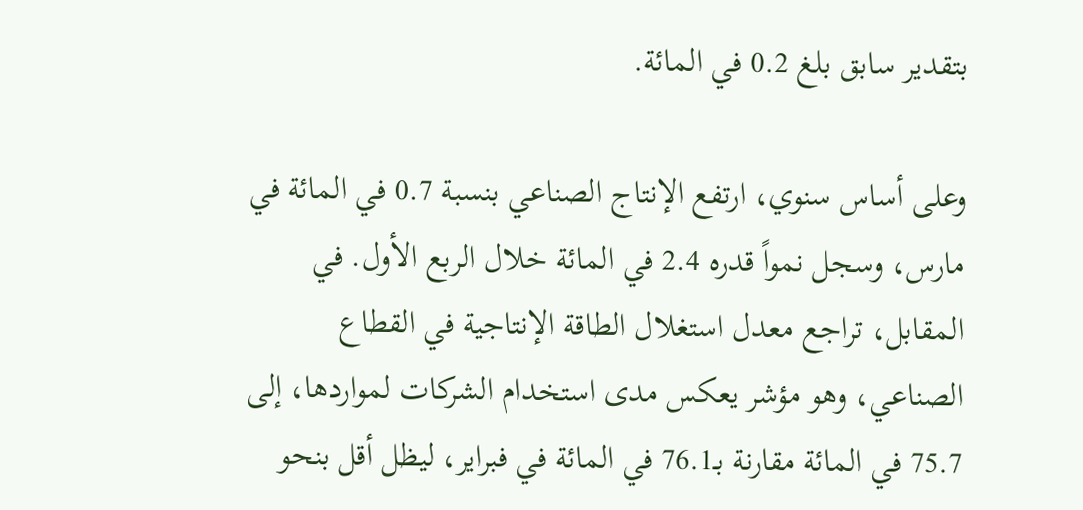بتقدير سابق بلغ 0.2 في المائة.

وعلى أساس سنوي، ارتفع الإنتاج الصناعي بنسبة 0.7 في المائة في مارس، وسجل نمواً قدره 2.4 في المائة خلال الربع الأول. في المقابل، تراجع معدل استغلال الطاقة الإنتاجية في القطاع الصناعي، وهو مؤشر يعكس مدى استخدام الشركات لمواردها، إلى 75.7 في المائة مقارنة بـ76.1 في المائة في فبراير، ليظل أقل بنحو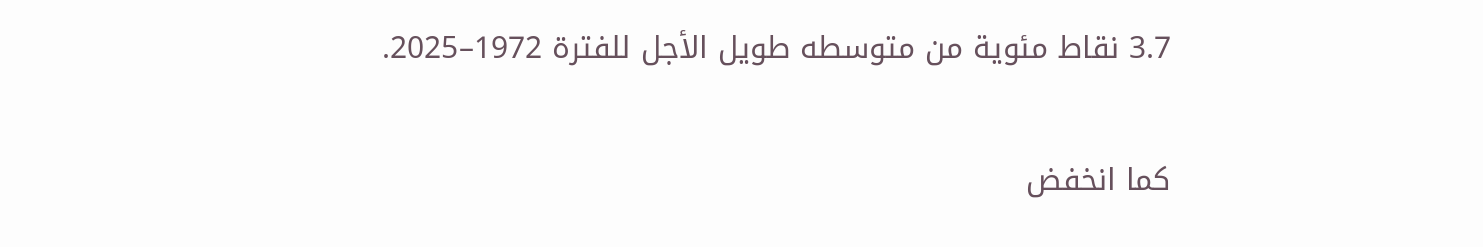3.7 نقاط مئوية من متوسطه طويل الأجل للفترة 1972–2025.

كما انخفض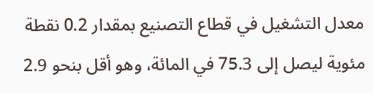معدل التشغيل في قطاع التصنيع بمقدار 0.2 نقطة مئوية ليصل إلى 75.3 في المائة، وهو أقل بنحو 2.9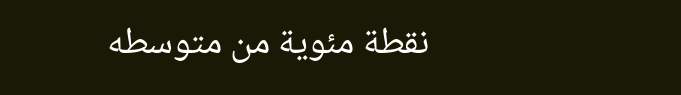نقطة مئوية من متوسطه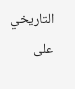التاريخي على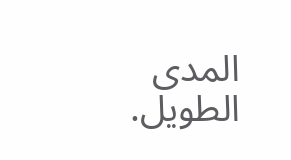المدى الطويل.